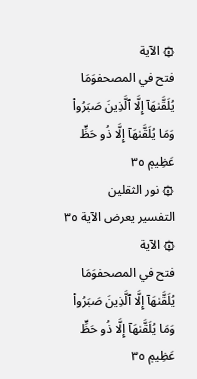۞ الآية
فتح في المصحفوَمَا يُلَقَّىٰهَآ إِلَّا ٱلَّذِينَ صَبَرُواْ وَمَا يُلَقَّىٰهَآ إِلَّا ذُو حَظٍّ عَظِيمٖ ٣٥
۞ نور الثقلين
التفسير يعرض الآية ٣٥
۞ الآية
فتح في المصحفوَمَا يُلَقَّىٰهَآ إِلَّا ٱلَّذِينَ صَبَرُواْ وَمَا يُلَقَّىٰهَآ إِلَّا ذُو حَظٍّ عَظِيمٖ ٣٥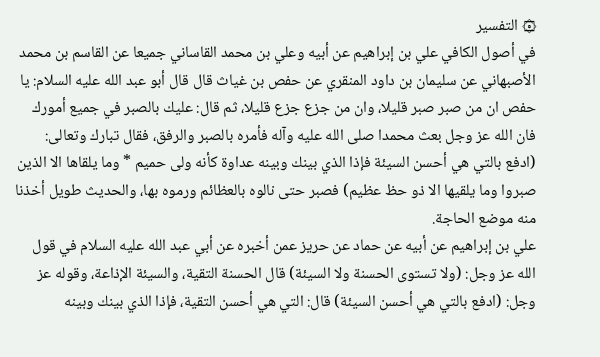۞ التفسير
في أصول الكافي علي بن إبراهيم عن أبيه وعلي بن محمد القاساني جميعا عن القاسم بن محمد الأصبهاني عن سليمان بن داود المنقري عن حفص بن غياث قال قال أبو عبد الله عليه السلام: يا حفص ان من صبر صبر قليلا، وان من جزع جزع قليلا، ثم قال: عليك بالصبر في جميع أمورك فان الله عز وجل بعث محمدا صلى الله عليه وآله فأمره بالصبر والرفق، فقال تبارك وتعالى: (ادفع بالتي هي أحسن السيئة فإذا الذي بينك وبينه عداوة كأنه ولى حميم * وما يلقاها الا الذين صبروا وما يلقيها الا ذو حظ عظيم) فصبر حتى نالوه بالعظائم ورموه بها، والحديث طويل أخذنا منه موضع الحاجة.
علي بن إبراهيم عن أبيه عن حماد عن حريز عمن أخبره عن أبي عبد الله عليه السلام في قول الله عز وجل: (ولا تستوى الحسنة ولا السيئة) قال الحسنة التقية، والسيئة الإذاعة، وقوله عز وجل: (ادفع بالتي هي أحسن السيئة) قال: التي هي أحسن التقية، فإذا الذي بينك وبينه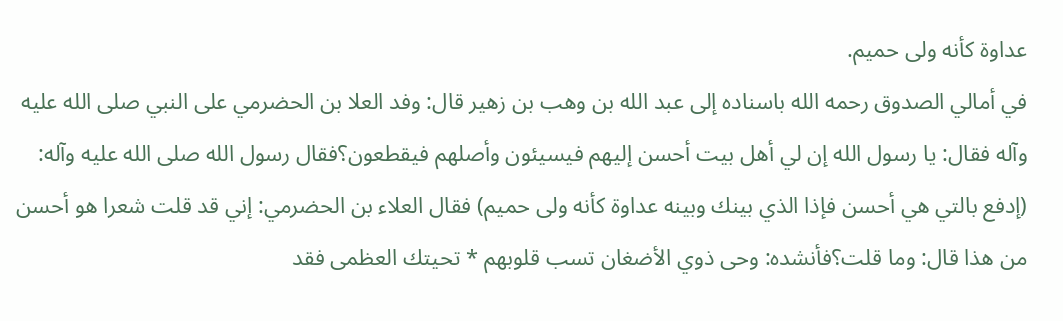عداوة كأنه ولى حميم.
في أمالي الصدوق رحمه الله باسناده إلى عبد الله بن وهب بن زهير قال: وفد العلا بن الحضرمي على النبي صلى الله عليه وآله فقال: يا رسول الله إن لي أهل بيت أحسن إليهم فيسيئون وأصلهم فيقطعون؟فقال رسول الله صلى الله عليه وآله: (إدفع بالتي هي أحسن فإذا الذي بينك وبينه عداوة كأنه ولى حميم) فقال العلاء بن الحضرمي: إني قد قلت شعرا هو أحسن من هذا قال: وما قلت؟فأنشده: وحى ذوي الأضغان تسب قلوبهم * تحيتك العظمى فقد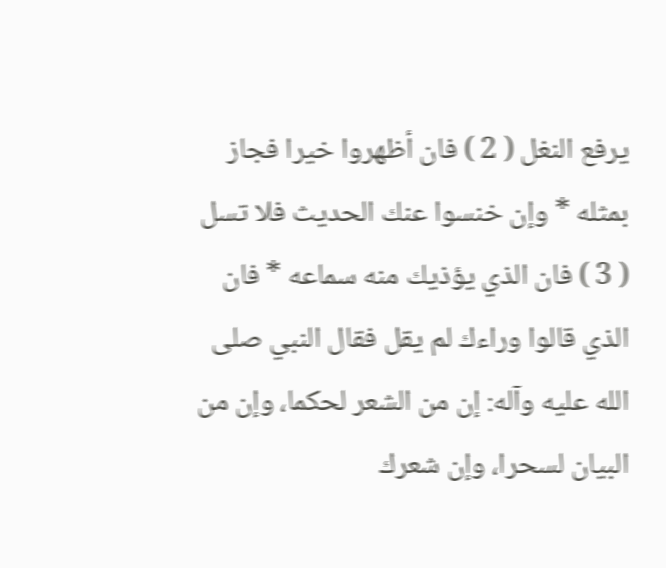يرفع النغل ( 2 ) فان أظهروا خيرا فجاز بمثله * وإن خنسوا عنك الحديث فلا تسل ( 3 ) فان الذي يؤذيك منه سماعه * فان الذي قالوا وراءك لم يقل فقال النبي صلى الله عليه وآله: إن من الشعر لحكما، وإن من البيان لسحرا، وإن شعرك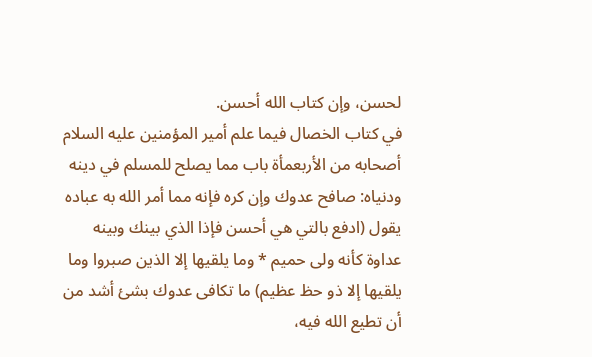لحسن، وإن كتاب الله أحسن.
في كتاب الخصال فيما علم أمير المؤمنين عليه السلام أصحابه من الأربعمأة باب مما يصلح للمسلم في دينه ودنياه: صافح عدوك وإن كره فإنه مما أمر الله به عباده يقول (ادفع بالتي هي أحسن فإذا الذي بينك وبينه عداوة كأنه ولى حميم * وما يلقيها إلا الذين صبروا وما يلقيها إلا ذو حظ عظيم) ما تكافى عدوك بشئ أشد من أن تطيع الله فيه،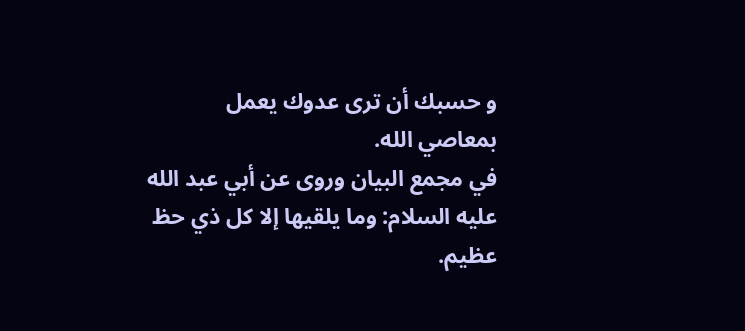و حسبك أن ترى عدوك يعمل بمعاصي الله.
في مجمع البيان وروى عن أبي عبد الله عليه السلام: وما يلقيها إلا كل ذي حظ عظيم.